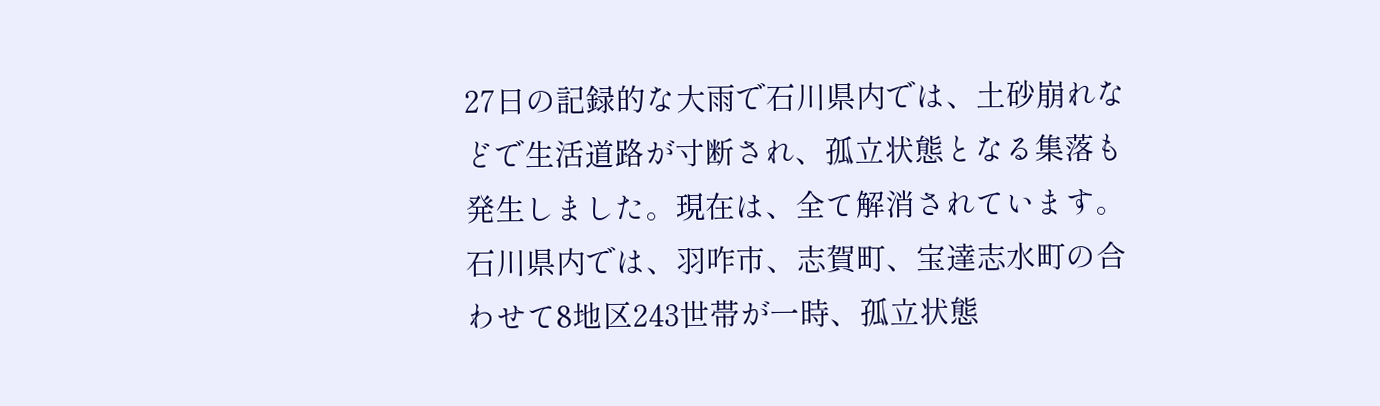27日の記録的な大雨で石川県内では、土砂崩れなどで生活道路が寸断され、孤立状態となる集落も発生しました。現在は、全て解消されています。石川県内では、羽咋市、志賀町、宝達志水町の合わせて8地区243世帯が一時、孤立状態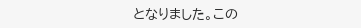となりました。この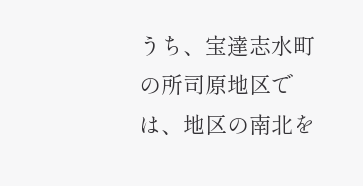うち、宝達志水町の所司原地区では、地区の南北を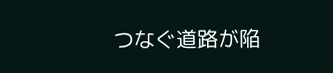つなぐ道路が陥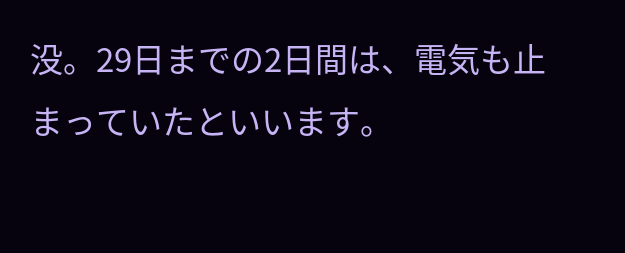没。29日までの2日間は、電気も止まっていたといいます。